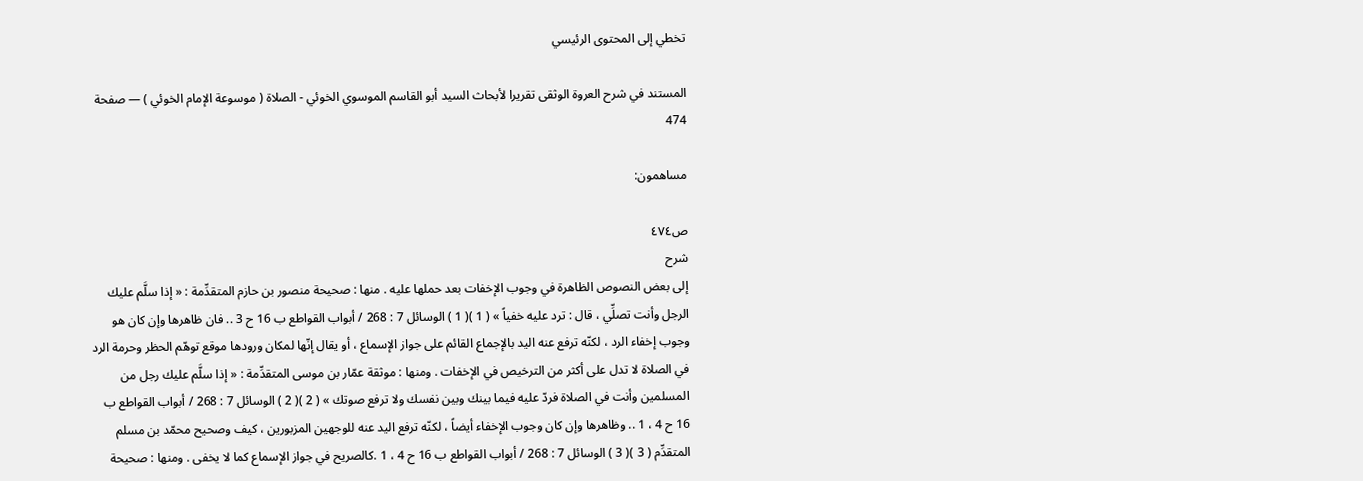تخطي إلى المحتوى الرئيسي

المستند في شرح العروة الوثقى تقريرا لأبحاث السيد أبو القاسم الموسوي الخوئي - الصلاة ( موسوعة الإمام الخوئي ) — صفحة 474

مساهمون:

ص٤٧٤
شرح
إلى بعض النصوص الظاهرة في وجوب الإخفات بعد حملها عليه . منها : صحيحة منصور بن حازم المتقدِّمة : « إذا سلَّم عليك الرجل وأنت تصلِّي ، قال : ترد عليه خفياً » ( 1 )( 1 ) الوسائل 7 : 268 / أبواب القواطع ب 16 ح 3 .. فان ظاهرها وإن كان هو وجوب إخفاء الرد ، لكنّه ترفع عنه اليد بالإجماع القائم على جواز الإسماع ، أو يقال إنّها لمكان ورودها موقع توهّم الحظر وحرمة الرد في الصلاة لا تدل على أكثر من الترخيص في الإخفات . ومنها : موثقة عمّار بن موسى المتقدِّمة : « إذا سلَّم عليك رجل من المسلمين وأنت في الصلاة فردّ عليه فيما بينك وبين نفسك ولا ترفع صوتك » ( 2 )( 2 ) الوسائل 7 : 268 / أبواب القواطع ب 16 ح 4 ، 1 .. وظاهرها وإن كان وجوب الإخفاء أيضاً ، لكنّه ترفع اليد عنه للوجهين المزبورين ، كيف وصحيح محمّد بن مسلم المتقدِّم ( 3 )( 3 ) الوسائل 7 : 268 / أبواب القواطع ب 16 ح 4 ، 1 .كالصريح في جواز الإسماع كما لا يخفى . ومنها : صحيحة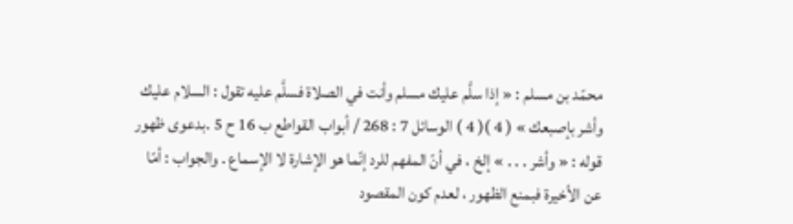محمّد بن مسلم : « إذا سلَّم عليك مسلم وأنت في الصلاة فسلَّم عليه تقول : السلام عليك وأشر بإصبعك » ( 4 )( 4 ) الوسائل 7 : 268 / أبواب القواطع ب 16 ح 5 .بدعوى ظهور قوله : « وأشر . . . » إلخ ، في أنّ المفهم للرد إنّما هو الإشارة لا الإسماع . والجواب : أمّا عن الأخيرة فبمنع الظهور ، لعدم كون المقصود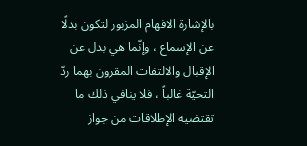بالإشارة الافهام المزبور لتكون بدلًا عن الإسماع ، وإنّما هي بدل عن الإقبال والالتفات المقرون بهما ردّ التحيّة غالباً ، فلا ينافي ذلك ما تقتضيه الإطلاقات من جواز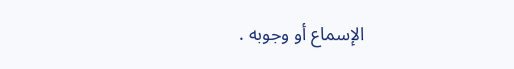الإسماع أو وجوبه .